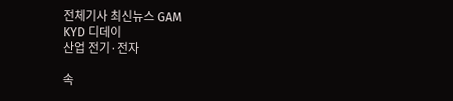전체기사 최신뉴스 GAM
KYD 디데이
산업 전기·전자

속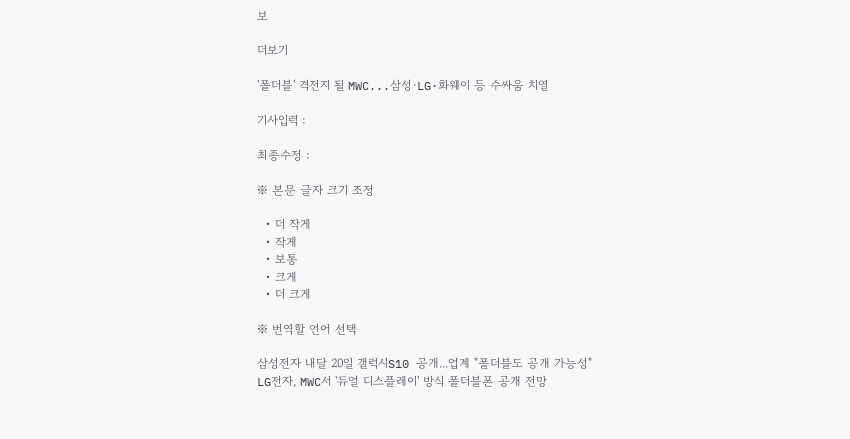보

더보기

'폴더블' 격전지 될 MWC...삼성·LG·화웨이 등 수싸움 치열

기사입력 :

최종수정 :

※ 본문 글자 크기 조정

  • 더 작게
  • 작게
  • 보통
  • 크게
  • 더 크게

※ 번역할 언어 선택

삼성전자 내달 20일 갤럭시S10 공개...업계 "폴더블도 공개 가능성"
LG전자, MWC서 '듀얼 디스플레이' 방식 폴더블폰 공개 전망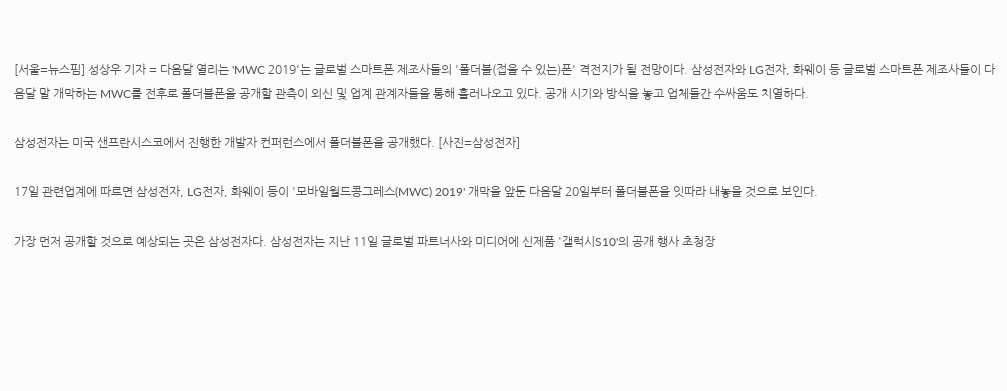[서울=뉴스핌] 성상우 기자 = 다음달 열리는 'MWC 2019'는 글로벌 스마트폰 제조사들의 '폴더블(접을 수 있는)폰' 격전지가 될 전망이다. 삼성전자와 LG전자, 화웨이 등 글로벌 스마트폰 제조사들이 다음달 말 개막하는 MWC를 전후로 폴더블폰을 공개할 관측이 외신 및 업계 관계자들을 통해 흘러나오고 있다. 공개 시기와 방식을 놓고 업체들간 수싸움도 치열하다.

삼성전자는 미국 샌프란시스코에서 진행한 개발자 컨퍼런스에서 폴더블폰을 공개했다. [사진=삼성전자]

17일 관련업계에 따르면 삼성전자, LG전자, 화웨이 등이 '모바일월드콩그레스(MWC) 2019' 개막을 앞둔 다음달 20일부터 폴더블폰을 잇따라 내놓을 것으로 보인다.

가장 먼저 공개할 것으로 예상되는 곳은 삼성전자다. 삼성전자는 지난 11일 글로벌 파트너사와 미디어에 신제품 '갤럭시S10'의 공개 행사 초청장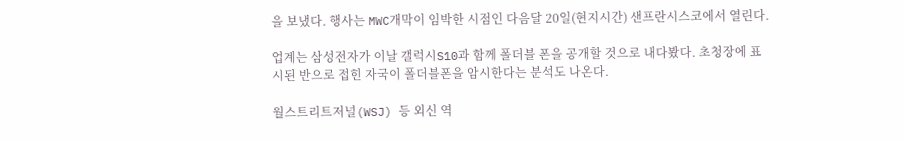을 보냈다. 행사는 MWC개막이 임박한 시점인 다음달 20일(현지시간) 샌프란시스코에서 열린다.

업계는 삼성전자가 이날 갤럭시S10과 함께 폴더블 폰을 공개할 것으로 내다봤다. 초청장에 표시된 반으로 접힌 자국이 폴더블폰을 암시한다는 분석도 나온다.

월스트리트저널(WSJ) 등 외신 역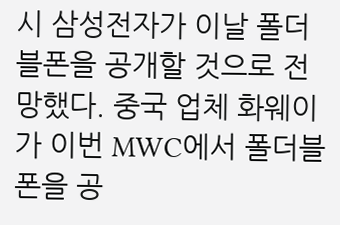시 삼성전자가 이날 폴더블폰을 공개할 것으로 전망했다. 중국 업체 화웨이가 이번 MWC에서 폴더블폰을 공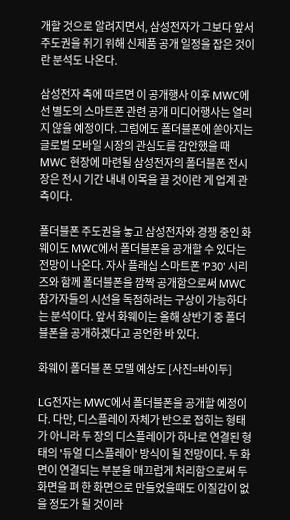개할 것으로 알려지면서, 삼성전자가 그보다 앞서 주도권을 쥐기 위해 신제품 공개 일정을 잡은 것이란 분석도 나온다.

삼성전자 측에 따르면 이 공개행사 이후 MWC에선 별도의 스마트폰 관련 공개 미디어행사는 열리지 않을 예정이다. 그럼에도 폴더블폰에 쏟아지는 글로벌 모바일 시장의 관심도를 감안했을 때 MWC 현장에 마련될 삼성전자의 폴더블폰 전시장은 전시 기간 내내 이목을 끌 것이란 게 업계 관측이다.

폴더블폰 주도권을 놓고 삼성전자와 경쟁 중인 화웨이도 MWC에서 폴더블폰을 공개할 수 있다는 전망이 나온다. 자사 플래십 스마트폰 'P30' 시리즈와 함께 폴더블폰을 깜짝 공개함으로써 MWC 참가자들의 시선을 독점하려는 구상이 가능하다는 분석이다. 앞서 화웨이는 올해 상반기 중 폴더블폰을 공개하겠다고 공언한 바 있다.

화웨이 폴더블 폰 모델 예상도 [사진=바이두]

LG전자는 MWC에서 폴더블폰을 공개할 예정이다. 다만, 디스플레이 자체가 반으로 접히는 형태가 아니라 두 장의 디스플레이가 하나로 연결된 형태의 '듀얼 디스플레이' 방식이 될 전망이다. 두 화면이 연결되는 부분을 매끄럽게 처리함으로써 두 화면을 펴 한 화면으로 만들었을때도 이질감이 없을 정도가 될 것이라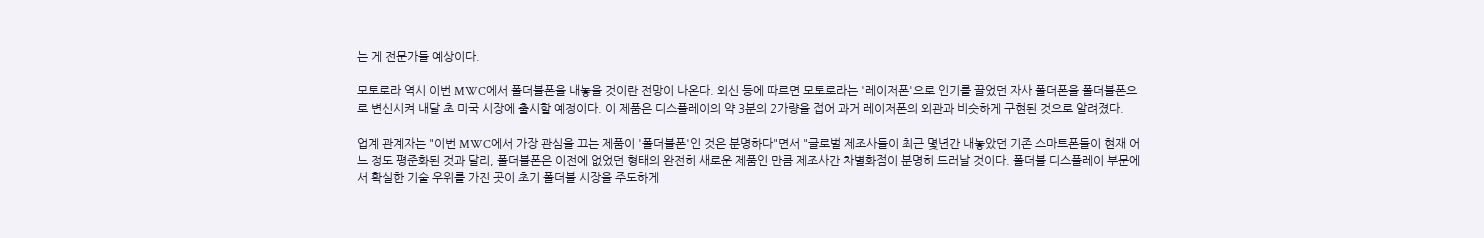는 게 전문가들 예상이다.

모토로라 역시 이번 MWC에서 폴더블폰을 내놓을 것이란 전망이 나온다. 외신 등에 따르면 모토로라는 '레이저폰'으로 인기를 끌었던 자사 폴더폰을 폴더블폰으로 변신시켜 내달 초 미국 시장에 출시할 예정이다. 이 제품은 디스플레이의 약 3분의 2가량을 접어 과거 레이저폰의 외관과 비슷하게 구현된 것으로 알려졌다.

업계 관계자는 "이번 MWC에서 가장 관심을 끄는 제품이 '폴더블폰'인 것은 분명하다"면서 "글로벌 제조사들이 최근 몇년간 내놓았던 기존 스마트폰들이 현재 어느 정도 평준화된 것과 달리, 폴더블폰은 이전에 없었던 형태의 완전히 새로운 제품인 만큼 제조사간 차별화점이 분명히 드러날 것이다. 폴더블 디스플레이 부문에서 확실한 기술 우위를 가진 곳이 초기 폴더블 시장을 주도하게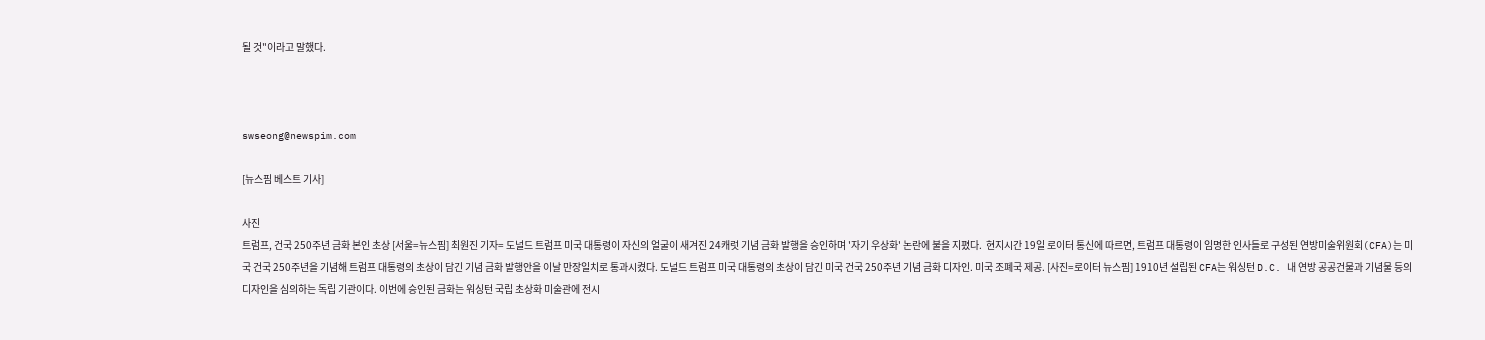될 것"이라고 말했다.



swseong@newspim.com

[뉴스핌 베스트 기사]

사진
트럼프, 건국 250주년 금화 본인 초상 [서울=뉴스핌] 최원진 기자= 도널드 트럼프 미국 대통령이 자신의 얼굴이 새겨진 24캐럿 기념 금화 발행을 승인하며 '자기 우상화' 논란에 불을 지폈다.  현지시간 19일 로이터 통신에 따르면, 트럼프 대통령이 임명한 인사들로 구성된 연방미술위원회(CFA)는 미국 건국 250주년을 기념해 트럼프 대통령의 초상이 담긴 기념 금화 발행안을 이날 만장일치로 통과시켰다. 도널드 트럼프 미국 대통령의 초상이 담긴 미국 건국 250주년 기념 금화 디자인. 미국 조폐국 제공. [사진=로이터 뉴스핌] 1910년 설립된 CFA는 워싱턴 D.C. 내 연방 공공건물과 기념물 등의 디자인을 심의하는 독립 기관이다. 이번에 승인된 금화는 워싱턴 국립 초상화 미술관에 전시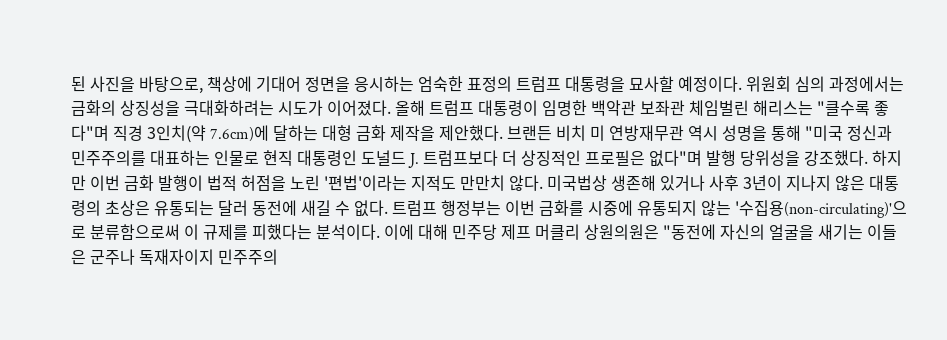된 사진을 바탕으로, 책상에 기대어 정면을 응시하는 엄숙한 표정의 트럼프 대통령을 묘사할 예정이다. 위원회 심의 과정에서는 금화의 상징성을 극대화하려는 시도가 이어졌다. 올해 트럼프 대통령이 임명한 백악관 보좌관 체임벌린 해리스는 "클수록 좋다"며 직경 3인치(약 7.6cm)에 달하는 대형 금화 제작을 제안했다. 브랜든 비치 미 연방재무관 역시 성명을 통해 "미국 정신과 민주주의를 대표하는 인물로 현직 대통령인 도널드 J. 트럼프보다 더 상징적인 프로필은 없다"며 발행 당위성을 강조했다. 하지만 이번 금화 발행이 법적 허점을 노린 '편법'이라는 지적도 만만치 않다. 미국법상 생존해 있거나 사후 3년이 지나지 않은 대통령의 초상은 유통되는 달러 동전에 새길 수 없다. 트럼프 행정부는 이번 금화를 시중에 유통되지 않는 '수집용(non-circulating)'으로 분류함으로써 이 규제를 피했다는 분석이다. 이에 대해 민주당 제프 머클리 상원의원은 "동전에 자신의 얼굴을 새기는 이들은 군주나 독재자이지 민주주의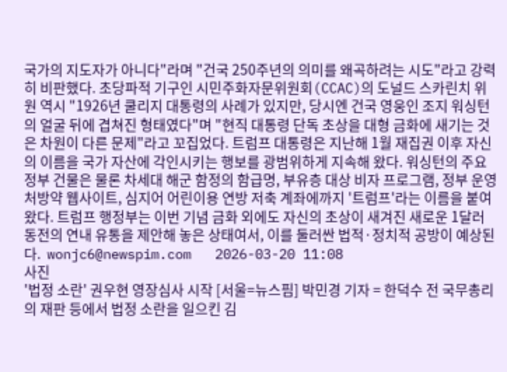국가의 지도자가 아니다"라며 "건국 250주년의 의미를 왜곡하려는 시도"라고 강력히 비판했다. 초당파적 기구인 시민주화자문위원회(CCAC)의 도널드 스카린치 위원 역시 "1926년 쿨리지 대통령의 사례가 있지만, 당시엔 건국 영웅인 조지 워싱턴의 얼굴 뒤에 겹쳐진 형태였다"며 "현직 대통령 단독 초상을 대형 금화에 새기는 것은 차원이 다른 문제"라고 꼬집었다. 트럼프 대통령은 지난해 1월 재집권 이후 자신의 이름을 국가 자산에 각인시키는 행보를 광범위하게 지속해 왔다. 워싱턴의 주요 정부 건물은 물론 차세대 해군 함정의 함급명, 부유층 대상 비자 프로그램, 정부 운영 처방약 웹사이트, 심지어 어린이용 연방 저축 계좌에까지 '트럼프'라는 이름을 붙여왔다. 트럼프 행정부는 이번 기념 금화 외에도 자신의 초상이 새겨진 새로운 1달러 동전의 연내 유통을 제안해 놓은 상태여서, 이를 둘러싼 법적·정치적 공방이 예상된다.  wonjc6@newspim.com   2026-03-20 11:08
사진
'법정 소란' 권우현 영장심사 시작 [서울=뉴스핌] 박민경 기자 = 한덕수 전 국무총리의 재판 등에서 법정 소란을 일으킨 김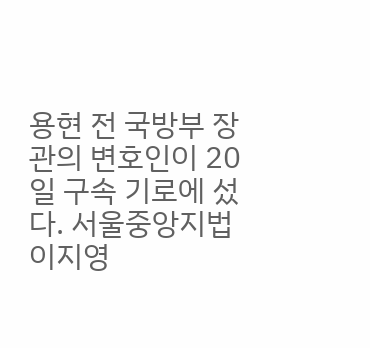용현 전 국방부 장관의 변호인이 20일 구속 기로에 섰다. 서울중앙지법 이지영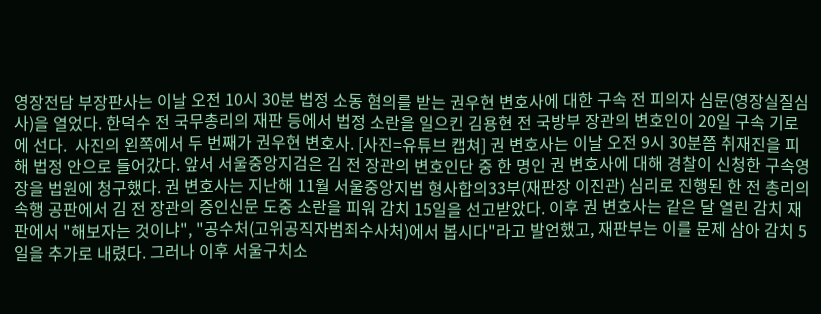영장전담 부장판사는 이날 오전 10시 30분 법정 소동 혐의를 받는 권우현 변호사에 대한 구속 전 피의자 심문(영장실질심사)을 열었다. 한덕수 전 국무총리의 재판 등에서 법정 소란을 일으킨 김용현 전 국방부 장관의 변호인이 20일 구속 기로에 선다.  사진의 왼쪽에서 두 번째가 권우현 변호사. [사진=유튜브 캡쳐] 권 변호사는 이날 오전 9시 30분쯤 취재진을 피해 법정 안으로 들어갔다. 앞서 서울중앙지검은 김 전 장관의 변호인단 중 한 명인 권 변호사에 대해 경찰이 신청한 구속영장을 법원에 청구했다. 권 변호사는 지난해 11월 서울중앙지법 형사합의33부(재판장 이진관) 심리로 진행된 한 전 총리의 속행 공판에서 김 전 장관의 증인신문 도중 소란을 피워 감치 15일을 선고받았다. 이후 권 변호사는 같은 달 열린 감치 재판에서 "해보자는 것이냐", "공수처(고위공직자범죄수사처)에서 봅시다"라고 발언했고, 재판부는 이를 문제 삼아 감치 5일을 추가로 내렸다. 그러나 이후 서울구치소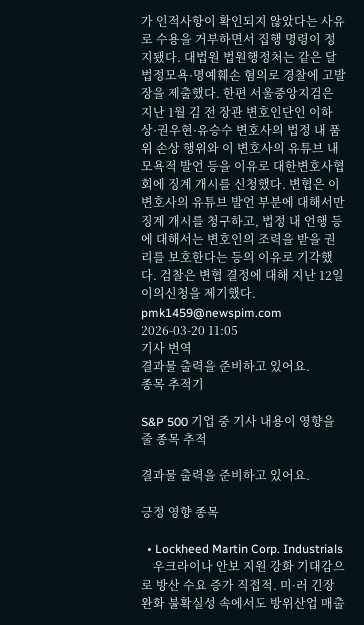가 인적사항이 확인되지 않았다는 사유로 수용을 거부하면서 집행 명령이 정지됐다. 대법원 법원행정처는 같은 달 법정모욕·명예훼손 혐의로 경찰에 고발장을 제출했다. 한편 서울중앙지검은 지난 1월 김 전 장관 변호인단인 이하상·권우현·유승수 변호사의 법정 내 품위 손상 행위와 이 변호사의 유튜브 내 모욕적 발언 등을 이유로 대한변호사협회에 징계 개시를 신청했다. 변협은 이 변호사의 유튜브 발언 부분에 대해서만 징계 개시를 청구하고, 법정 내 언행 등에 대해서는 변호인의 조력을 받을 권리를 보호한다는 등의 이유로 기각했다. 검찰은 변협 결정에 대해 지난 12일 이의신청을 제기했다. pmk1459@newspim.com   2026-03-20 11:05
기사 번역
결과물 출력을 준비하고 있어요.
종목 추적기

S&P 500 기업 중 기사 내용이 영향을 줄 종목 추적

결과물 출력을 준비하고 있어요.

긍정 영향 종목

  • Lockheed Martin Corp. Industrials
    우크라이나 안보 지원 강화 기대감으로 방산 수요 증가 직접적. 미·러 긴장 완화 불확실성 속에서도 방위산업 매출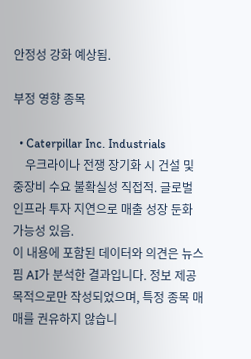안정성 강화 예상됨.

부정 영향 종목

  • Caterpillar Inc. Industrials
    우크라이나 전쟁 장기화 시 건설 및 중장비 수요 불확실성 직접적. 글로벌 인프라 투자 지연으로 매출 성장 둔화 가능성 있음.
이 내용에 포함된 데이터와 의견은 뉴스핌 AI가 분석한 결과입니다. 정보 제공 목적으로만 작성되었으며, 특정 종목 매매를 권유하지 않습니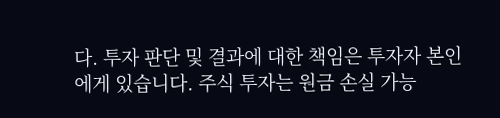다. 투자 판단 및 결과에 대한 책임은 투자자 본인에게 있습니다. 주식 투자는 원금 손실 가능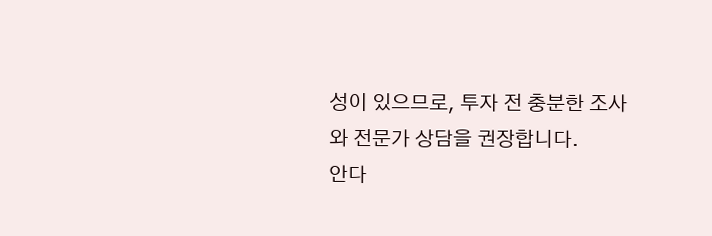성이 있으므로, 투자 전 충분한 조사와 전문가 상담을 권장합니다.
안다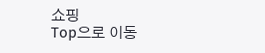쇼핑
Top으로 이동